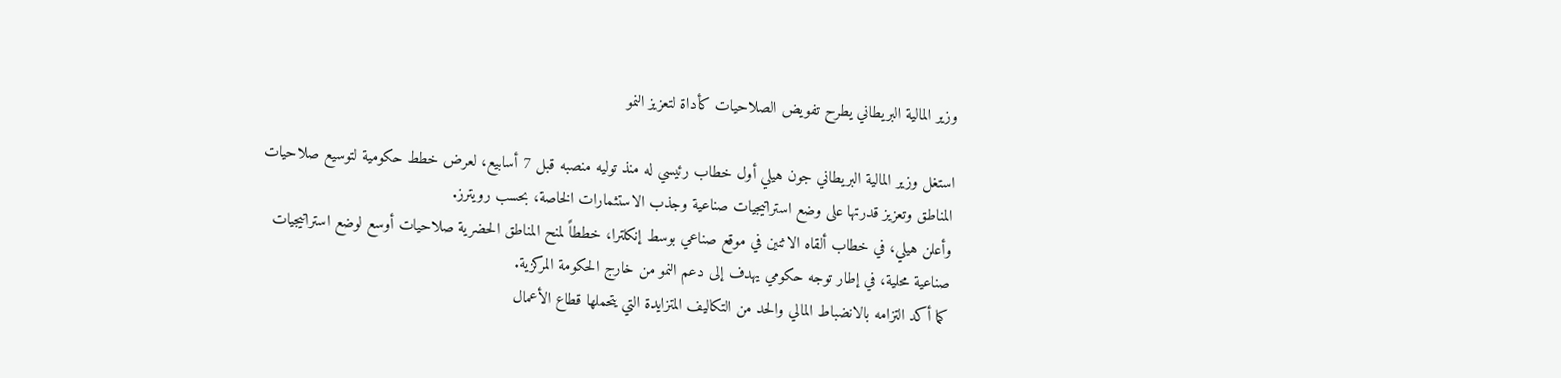وزير المالية البريطاني يطرح تفويض الصلاحيات كأداة لتعزيز النمو

استغل وزير المالية البريطاني جون هيلي أول خطاب رئيسي له منذ توليه منصبه قبل 7 أسابيع، لعرض خطط حكومية لتوسيع صلاحيات المناطق وتعزيز قدرتها على وضع استراتيجيات صناعية وجذب الاستثمارات الخاصة، بحسب رويترز.
وأعلن هيلي، في خطاب ألقاه الاثنين في موقع صناعي بوسط إنكلترا، خططاً لمنح المناطق الحضرية صلاحيات أوسع لوضع استراتيجيات صناعية محلية، في إطار توجه حكومي يهدف إلى دعم النمو من خارج الحكومة المركزية.
كما أكد التزامه بالانضباط المالي والحد من التكاليف المتزايدة التي يتحملها قطاع الأعمال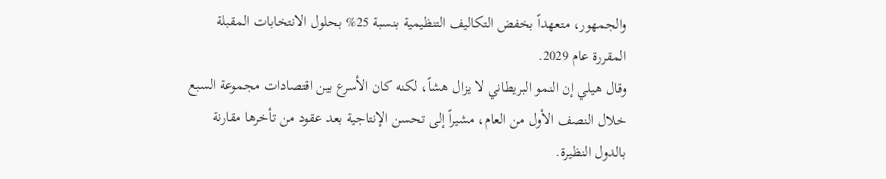والجمهور، متعهداً بخفض التكاليف التنظيمية بنسبة 25% بحلول الانتخابات المقبلة المقررة عام 2029.
وقال هيلي إن النمو البريطاني لا يزال هشاً، لكنه كان الأسرع بين اقتصادات مجموعة السبع خلال النصف الأول من العام، مشيراً إلى تحسن الإنتاجية بعد عقود من تأخرها مقارنة بالدول النظيرة.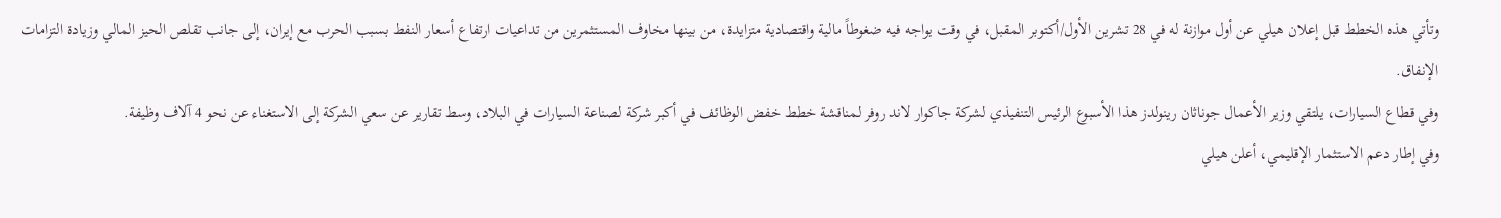وتأتي هذه الخطط قبل إعلان هيلي عن أول موازنة له في 28 تشرين الأول/أكتوبر المقبل، في وقت يواجه فيه ضغوطاً مالية واقتصادية متزايدة، من بينها مخاوف المستثمرين من تداعيات ارتفاع أسعار النفط بسبب الحرب مع إيران، إلى جانب تقلص الحيز المالي وزيادة التزامات الإنفاق.
وفي قطاع السيارات، يلتقي وزير الأعمال جوناثان رينولدز هذا الأسبوع الرئيس التنفيذي لشركة جاكوار لاند روفر لمناقشة خطط خفض الوظائف في أكبر شركة لصناعة السيارات في البلاد، وسط تقارير عن سعي الشركة إلى الاستغناء عن نحو 4 آلاف وظيفة.
وفي إطار دعم الاستثمار الإقليمي، أعلن هيلي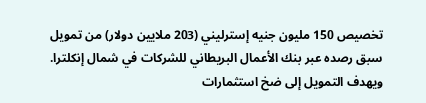تخصيص 150 مليون جنيه إسترليني (203 ملايين دولار) من تمويل سبق رصده عبر بنك الأعمال البريطاني للشركات في شمال إنكلترا. ويهدف التمويل إلى ضخ استثمارات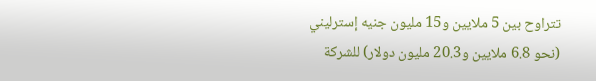تتراوح بين 5 ملايين و15 مليون جنيه إسترليني (نحو 6.8 ملايين و20.3 مليون دولار) للشركة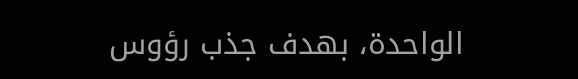الواحدة، بهدف جذب رؤوس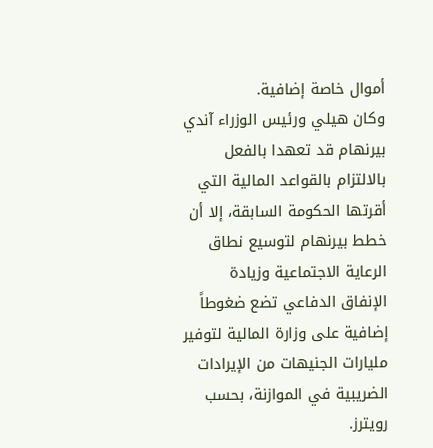أموال خاصة إضافية.
وكان هيلي ورئيس الوزراء آندي بيرنهام قد تعهدا بالفعل بالالتزام بالقواعد المالية التي أقرتها الحكومة السابقة، إلا أن خطط بيرنهام لتوسيع نطاق الرعاية الاجتماعية وزيادة الإنفاق الدفاعي تضع ضغوطاً إضافية على وزارة المالية لتوفير مليارات الجنيهات من الإيرادات الضريبية في الموازنة، بحسب رويترز.